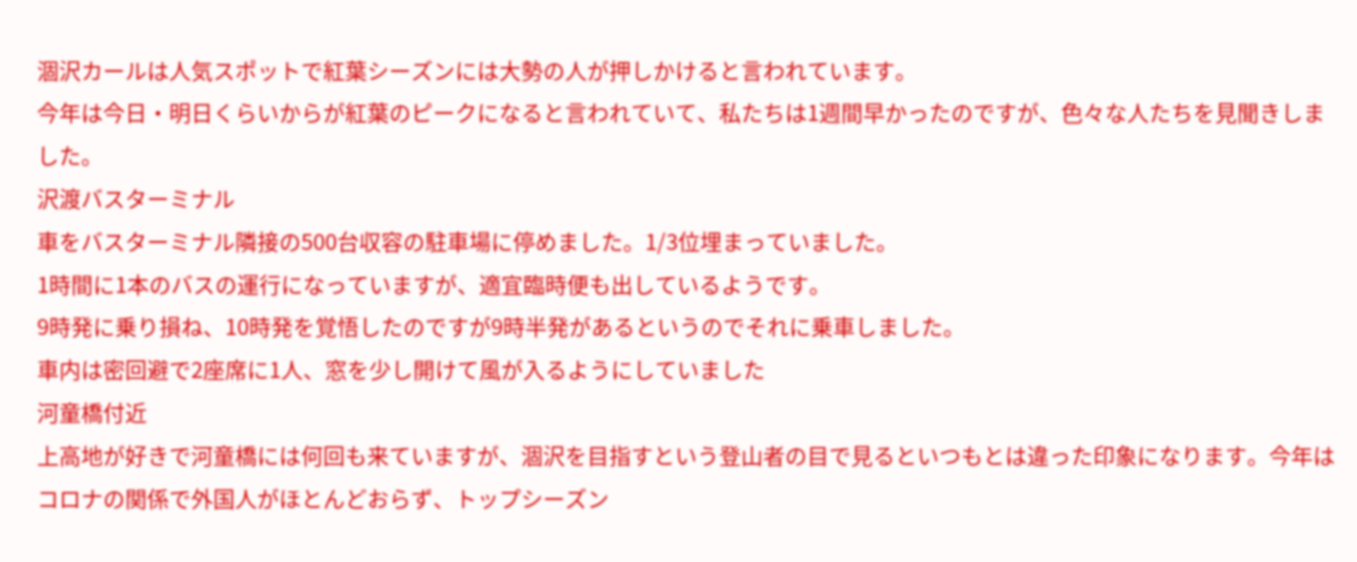涸沢カールは人気スポットで紅葉シーズンには大勢の人が押しかけると言われています。
今年は今日・明日くらいからが紅葉のピークになると言われていて、私たちは1週間早かったのですが、色々な人たちを見聞きしました。
沢渡バスターミナル
車をバスターミナル隣接の500台収容の駐車場に停めました。1/3位埋まっていました。
1時間に1本のバスの運行になっていますが、適宜臨時便も出しているようです。
9時発に乗り損ね、10時発を覚悟したのですが9時半発があるというのでそれに乗車しました。
車内は密回避で2座席に1人、窓を少し開けて風が入るようにしていました
河童橋付近
上高地が好きで河童橋には何回も来ていますが、涸沢を目指すという登山者の目で見るといつもとは違った印象になります。今年はコロナの関係で外国人がほとんどおらず、トップシーズン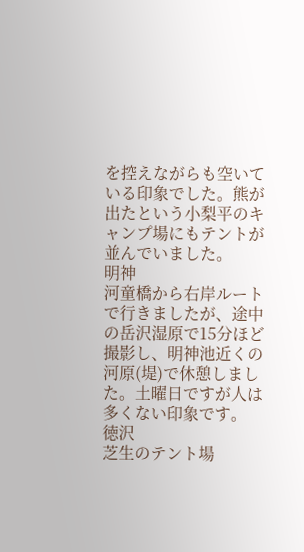を控えながらも空いている印象でした。熊が出たという小梨平のキャンプ場にもテントが並んでいました。
明神
河童橋から右岸ルートで行きましたが、途中の岳沢湿原で15分ほど撮影し、明神池近くの河原(堤)で休憩しました。土曜日ですが人は多くない印象です。
徳沢
芝生のテント場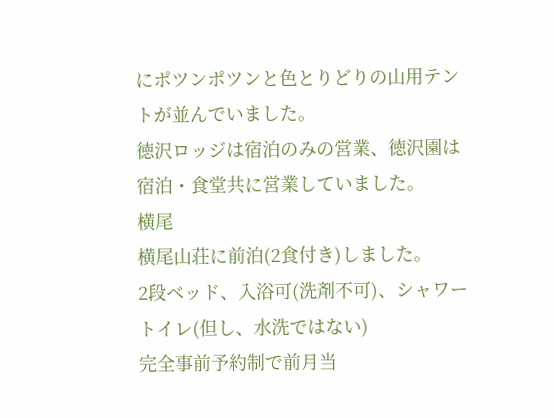にポツンポツンと色とりどりの山用テントが並んでいました。
徳沢ロッジは宿泊のみの営業、徳沢園は宿泊・食堂共に営業していました。
横尾
横尾山荘に前泊(2食付き)しました。
2段ベッド、入浴可(洗剤不可)、シャワートイレ(但し、水洗ではない)
完全事前予約制で前月当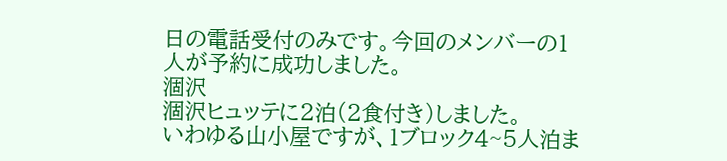日の電話受付のみです。今回のメンバーの1人が予約に成功しました。
涸沢
涸沢ヒュッテに2泊(2食付き)しました。
いわゆる山小屋ですが、1ブロック4~5人泊ま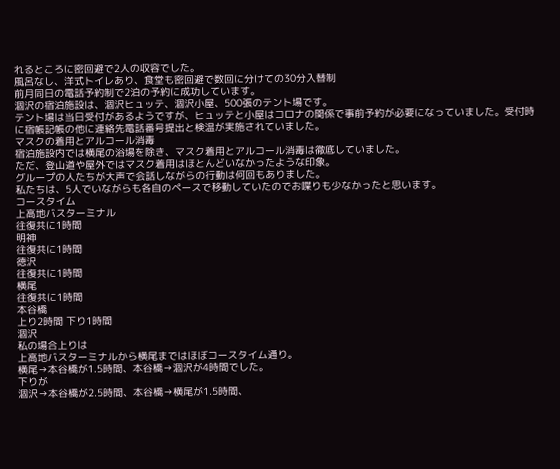れるところに密回避で2人の収容でした。
風呂なし、洋式トイレあり、食堂も密回避で数回に分けての30分入替制
前月同日の電話予約制で2泊の予約に成功しています。
涸沢の宿泊施設は、涸沢ヒュッテ、涸沢小屋、500張のテント場です。
テント場は当日受付があるようですが、ヒュッテと小屋はコロナの関係で事前予約が必要になっていました。受付時に宿帳記帳の他に連絡先電話番号提出と検温が実施されていました。
マスクの着用とアルコール消毒
宿泊施設内では横尾の浴場を除き、マスク着用とアルコール消毒は徹底していました。
ただ、登山道や屋外ではマスク着用はほとんどいなかったような印象。
グループの人たちが大声で会話しながらの行動は何回もありました。
私たちは、5人でいながらも各自のペースで移動していたのでお喋りも少なかったと思います。
コースタイム
上高地バスターミナル
往復共に1時間
明神
往復共に1時間
徳沢
往復共に1時間
横尾
往復共に1時間
本谷橋
上り2時間 下り1時間
涸沢
私の場合上りは
上高地バスターミナルから横尾まではほぼコースタイム通り。
横尾→本谷橋が1.5時間、本谷橋→涸沢が4時間でした。
下りが
涸沢→本谷橋が2.5時間、本谷橋→横尾が1.5時間、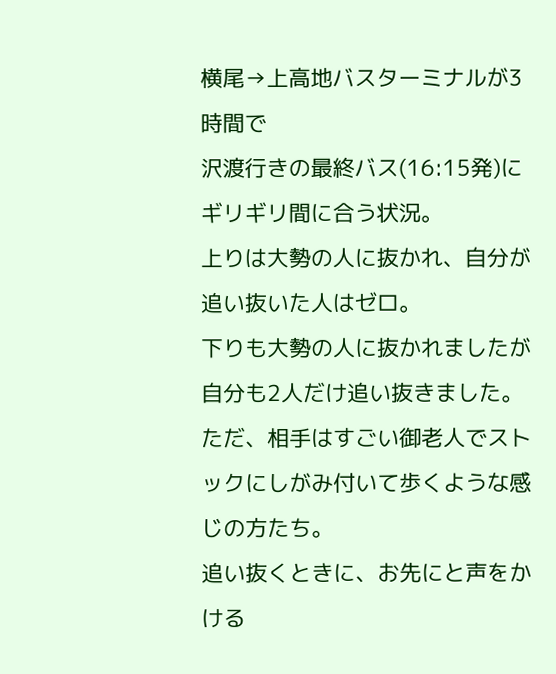横尾→上高地バスターミナルが3時間で
沢渡行きの最終バス(16:15発)にギリギリ間に合う状況。
上りは大勢の人に抜かれ、自分が追い抜いた人はゼロ。
下りも大勢の人に抜かれましたが自分も2人だけ追い抜きました。
ただ、相手はすごい御老人でストックにしがみ付いて歩くような感じの方たち。
追い抜くときに、お先にと声をかける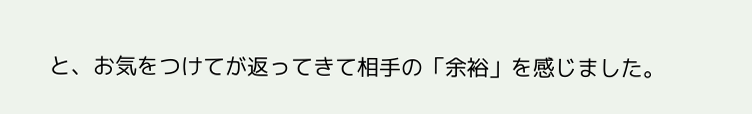と、お気をつけてが返ってきて相手の「余裕」を感じました。